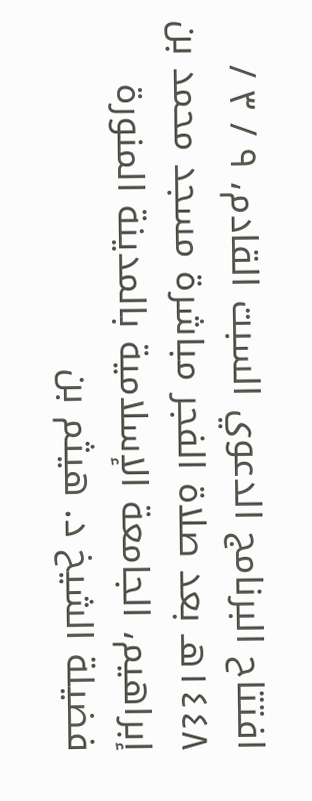افتتاح البرنامج الدعوي السبت القادم، ٩ / ٣ / ١٤٤٨هـ بعد صلاة الفجر مباشرة مسجد محمد بن إبراهيم، الجامعة الإسلامية بالمدينة المنورة فضيلة الشيخ د. هيثم بن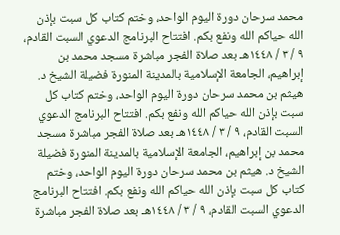محمد سرحان دورة اليوم الواحد، وختم كتاب كل سبت بإذن الله حياكم الله ونفع بكم. افتتاح البرنامج الدعوي السبت القادم، ٩ / ٣ / ١٤٤٨هـ بعد صلاة الفجر مباشرة مسجد محمد بن إبراهيم، الجامعة الإسلامية بالمدينة المنورة فضيلة الشيخ د. هيثم بن محمد سرحان دورة اليوم الواحد، وختم كتاب كل سبت بإذن الله حياكم الله ونفع بكم. افتتاح البرنامج الدعوي السبت القادم، ٩ / ٣ / ١٤٤٨هـ بعد صلاة الفجر مباشرة مسجد محمد بن إبراهيم، الجامعة الإسلامية بالمدينة المنورة فضيلة الشيخ د. هيثم بن محمد سرحان دورة اليوم الواحد، وختم كتاب كل سبت بإذن الله حياكم الله ونفع بكم. افتتاح البرنامج الدعوي السبت القادم، ٩ / ٣ / ١٤٤٨هـ بعد صلاة الفجر مباشرة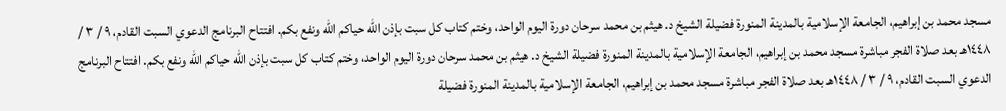مسجد محمد بن إبراهيم، الجامعة الإسلامية بالمدينة المنورة فضيلة الشيخ د. هيثم بن محمد سرحان دورة اليوم الواحد، وختم كتاب كل سبت بإذن الله حياكم الله ونفع بكم. افتتاح البرنامج الدعوي السبت القادم، ٩ / ٣ / ١٤٤٨هـ بعد صلاة الفجر مباشرة مسجد محمد بن إبراهيم، الجامعة الإسلامية بالمدينة المنورة فضيلة الشيخ د. هيثم بن محمد سرحان دورة اليوم الواحد، وختم كتاب كل سبت بإذن الله حياكم الله ونفع بكم. افتتاح البرنامج الدعوي السبت القادم، ٩ / ٣ / ١٤٤٨هـ بعد صلاة الفجر مباشرة مسجد محمد بن إبراهيم، الجامعة الإسلامية بالمدينة المنورة فضيلة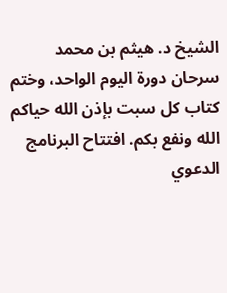الشيخ د. هيثم بن محمد سرحان دورة اليوم الواحد، وختم كتاب كل سبت بإذن الله حياكم الله ونفع بكم. افتتاح البرنامج الدعوي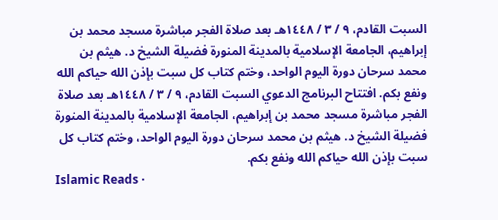السبت القادم، ٩ / ٣ / ١٤٤٨هـ بعد صلاة الفجر مباشرة مسجد محمد بن إبراهيم، الجامعة الإسلامية بالمدينة المنورة فضيلة الشيخ د. هيثم بن محمد سرحان دورة اليوم الواحد، وختم كتاب كل سبت بإذن الله حياكم الله ونفع بكم. افتتاح البرنامج الدعوي السبت القادم، ٩ / ٣ / ١٤٤٨هـ بعد صلاة الفجر مباشرة مسجد محمد بن إبراهيم، الجامعة الإسلامية بالمدينة المنورة فضيلة الشيخ د. هيثم بن محمد سرحان دورة اليوم الواحد، وختم كتاب كل سبت بإذن الله حياكم الله ونفع بكم.
Islamic Reads ·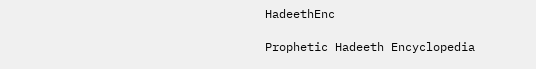HadeethEnc

Prophetic Hadeeth Encyclopedia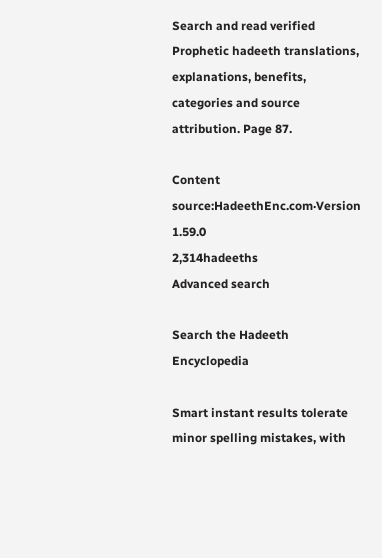Search and read verified Prophetic hadeeth translations, explanations, benefits, categories and source attribution. Page 87.

Content source:HadeethEnc.com·Version 1.59.0
2,314hadeeths
Advanced search

Search the Hadeeth Encyclopedia

Smart instant results tolerate minor spelling mistakes, with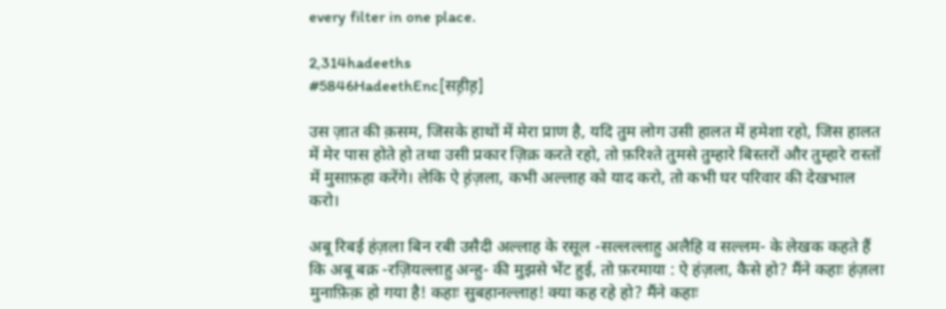every filter in one place.

2,314hadeeths
#5846HadeethEnc[सह़ीह़]

उस ज़ात की क़सम, जिसके हाथों में मेरा प्राण है, यदि तुम लोग उसी हालत में हमेशा रहो, जिस हालत में मेर पास होते हो तथा उसी प्रकार ज़िक्र करते रहो, तो फ़रिश्ते तुमसे तुम्हारे बिस्तरों और तुम्हारे रास्तों में मुसाफ़हा करेंगे। लेकि ऐ ह़ंज़ला, कभी अल्लाह को याद करो, तो कभी घर परिवार की देखभाल करो।

अबू रिबई हंज़ला बिन रबी उसैदी अल्लाह के रसूल -सल्लल्लाहु अलैहि व सल्लम- के लेखक कहते हैं कि अबू बक्र -रज़ियल्लाहु अन्हु- की मुझसे भेंट हुई, तो फ़रमाया : ऐ हंज़ला, कैसे हो? मैंने कहाः हंज़ला मुनाफ़िक़ हो गया है! कहाः सुबहानल्लाह! क्या कह रहे हो? मैंने कहाः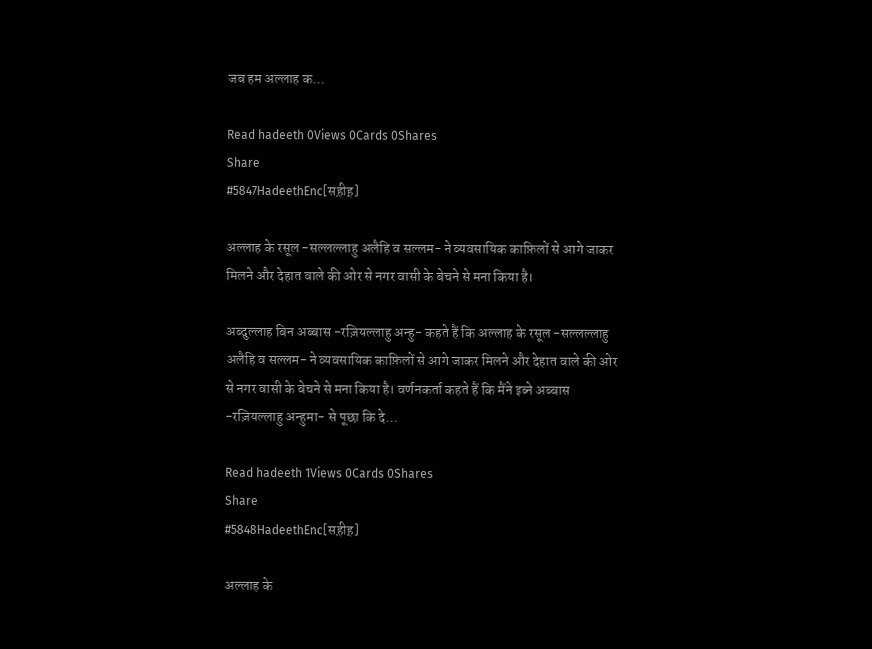जब हम अल्लाह क…

Read hadeeth 0Views 0Cards 0Shares
Share
#5847HadeethEnc[सह़ीह़]

अल्लाह के रसूल -सल्लल्लाहु अलैहि व सल्लम- ने व्यवसायिक काफ़िलों से आगे जाकर मिलने और देहात वाले की ओर से नगर वासी के बेचने से मना किया है।

अब्दुल्लाह बिन अब्बास -रज़ियल्लाहु अन्हु- कहते हैं कि अल्लाह के रसूल -सल्लल्लाहु अलैहि व सल्लम- ने व्यवसायिक काफ़िलों से आगे जाकर मिलने और देहात वाले की ओर से नगर वासी के बेचने से मना किया है। वर्णनकर्ता कहते हैं कि मैंने इब्ने अब्बास -रज़ियल्लाहु अन्हुमा- से पूछा कि दे…

Read hadeeth 1Views 0Cards 0Shares
Share
#5848HadeethEnc[सह़ीह़]

अल्लाह के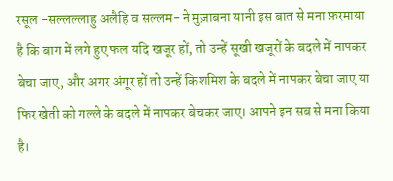रसूल -सल्लल्लाहु अलैहि व सल्लम- ने मुज़ाबना यानी इस बात से मना फ़रमाया है कि बाग में लगे हुए फल यदि खजूर हों, तो उन्हें सूखी खजूरों के बदले में नापकर बेचा जाए, और अगर अंगूर हों तो उन्हें किशमिश के बदले में नापकर बेचा जाए या फिर खेती को गल्ले के बदले में नापकर बेचकर जाए। आपने इन सब से मना किया है।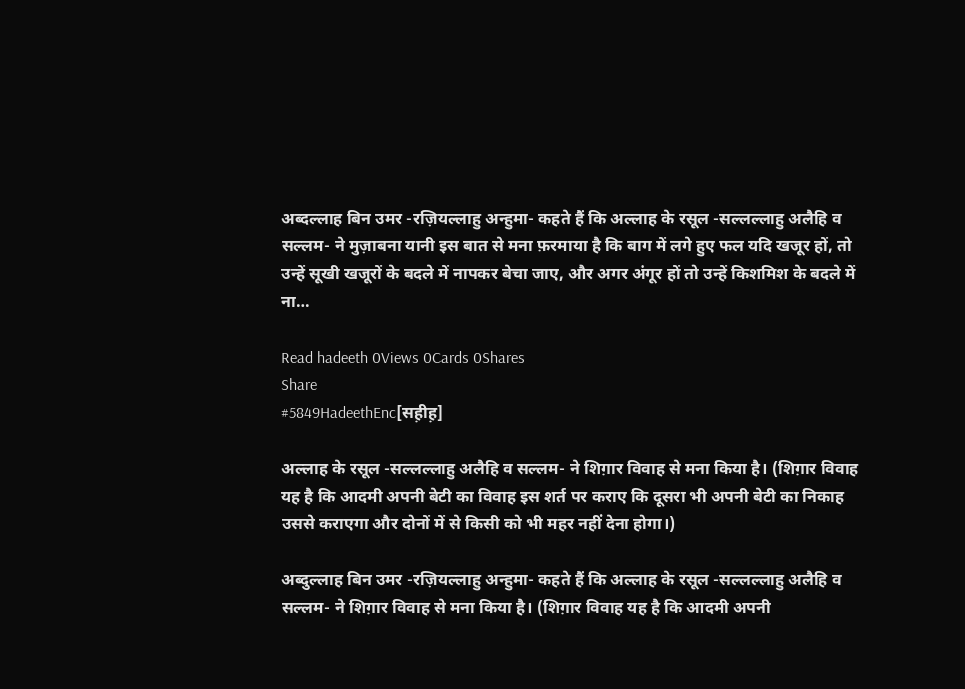अब्दल्लाह बिन उमर -रज़ियल्लाहु अन्हुमा- कहते हैं कि अल्लाह के रसूल -सल्लल्लाहु अलैहि व सल्लम- ने मुज़ाबना यानी इस बात से मना फ़रमाया है कि बाग में लगे हुए फल यदि खजूर हों, तो उन्हें सूखी खजूरों के बदले में नापकर बेचा जाए, और अगर अंगूर हों तो उन्हें किशमिश के बदले में ना…

Read hadeeth 0Views 0Cards 0Shares
Share
#5849HadeethEnc[सह़ीह़]

अल्लाह के रसूल -सल्लल्लाहु अलैहि व सल्लम- ने शिग़ार विवाह से मना किया है। (शिग़ार विवाह यह है कि आदमी अपनी बेटी का विवाह इस शर्त पर कराए कि दूसरा भी अपनी बेटी का निकाह उससे कराएगा और दोनों में से किसी को भी महर नहीं देना होगा।)

अब्दुल्लाह बिन उमर -रज़ियल्लाहु अन्हुमा- कहते हैं कि अल्लाह के रसूल -सल्लल्लाहु अलैहि व सल्लम- ने शिग़ार विवाह से मना किया है। (शिग़ार विवाह यह है कि आदमी अपनी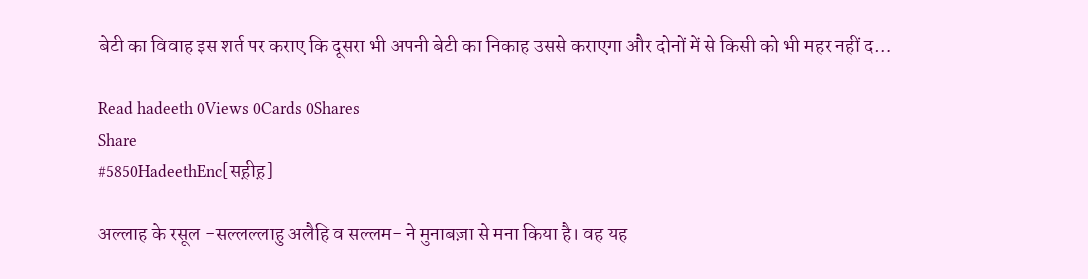बेटी का विवाह इस शर्त पर कराए कि दूसरा भी अपनी बेटी का निकाह उससे कराएगा और दोनों में से किसी को भी महर नहीं द…

Read hadeeth 0Views 0Cards 0Shares
Share
#5850HadeethEnc[सह़ीह़]

अल्लाह के रसूल -सल्लल्लाहु अलैहि व सल्लम- ने मुनाबज़ा से मना किया है। वह यह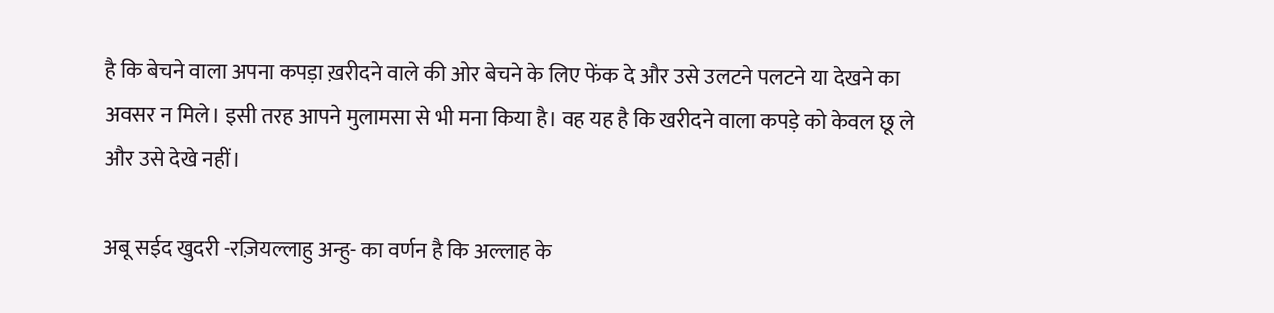है कि बेचने वाला अपना कपड़ा ख़रीदने वाले की ओर बेचने के लिए फेंक दे और उसे उलटने पलटने या देखने का अवसर न मिले। इसी तरह आपने मुलामसा से भी मना किया है। वह यह है कि खरीदने वाला कपड़े को केवल छू ले और उसे देखे नहीं।

अबू सईद खुदरी -रज़ियल्लाहु अन्हु- का वर्णन है कि अल्लाह के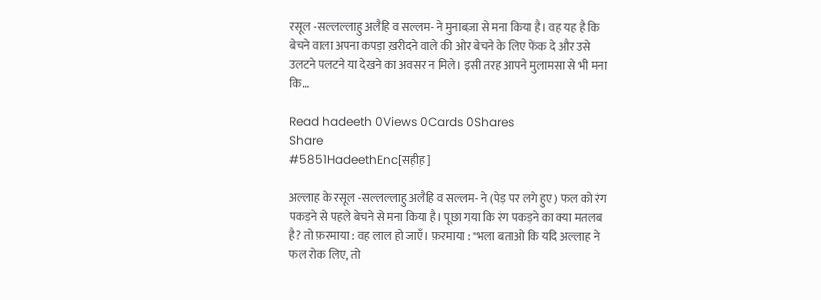रसूल -सल्लल्लाहु अलैहि व सल्लम- ने मुनाबज़ा से मना किया है। वह यह है कि बेचने वाला अपना कपड़ा ख़रीदने वाले की ओर बेचने के लिए फेंक दे और उसे उलटने पलटने या देखने का अवसर न मिले। इसी तरह आपने मुलामसा से भी मना कि…

Read hadeeth 0Views 0Cards 0Shares
Share
#5851HadeethEnc[सह़ीह़]

अल्लाह के रसूल -सल्लल्लाहु अलैहि व सल्लम- ने (पेड़ पर लगे हुए) फल को रंग पकड़ने से पहले बेचने से मना किया है। पूछा गया कि रंग पकड़ने का क्या मतलब है? तो फ़रमाया : वह लाल हो जाएँ। फ़रमाया : "भला बताओ कि यदि अल्लाह ने फल रोक लिए, तो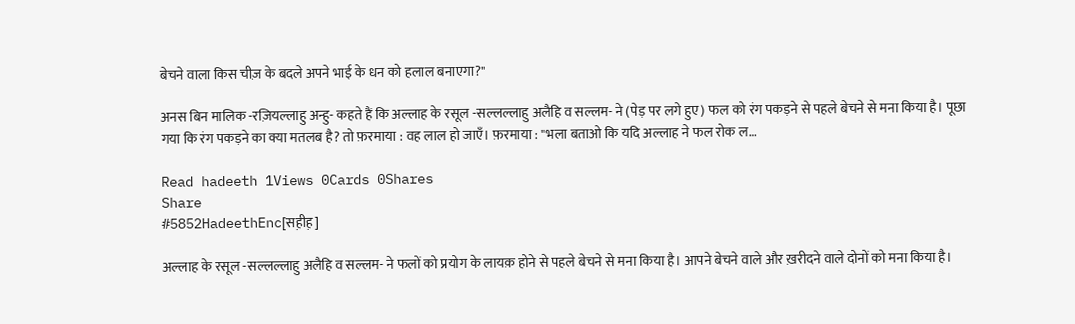बेचने वाला किस चीज़ के बदले अपने भाई के धन को हलाल बनाएगा?"

अनस बिन मालिक -रज़ियल्लाहु अन्हु- कहते हैं कि अल्लाह के रसूल -सल्लल्लाहु अलैहि व सल्लम- ने (पेड़ पर लगे हुए) फल को रंग पकड़ने से पहले बेचने से मना किया है। पूछा गया कि रंग पकड़ने का क्या मतलब है? तो फ़रमाया : वह लाल हो जाएँ। फ़रमाया : "भला बताओ कि यदि अल्लाह ने फल रोक ल…

Read hadeeth 1Views 0Cards 0Shares
Share
#5852HadeethEnc[सह़ीह़]

अल्लाह के रसूल -सल्लल्लाहु अलैहि व सल्लम- ने फलों को प्रयोग के लायक़ होने से पहले बेचने से मना किया है। आपने बेचने वाले और ख़रीदने वाले दोनों को मना किया है।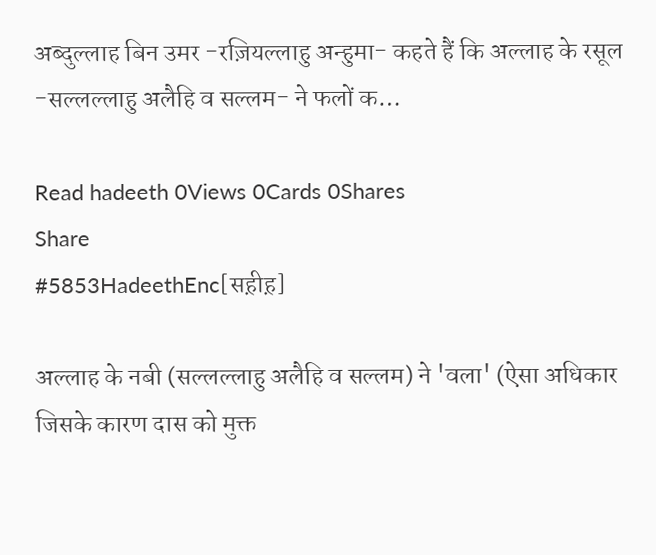अब्दुल्लाह बिन उमर -रज़ियल्लाहु अन्हुमा- कहते हैं कि अल्लाह के रसूल -सल्लल्लाहु अलैहि व सल्लम- ने फलों क…

Read hadeeth 0Views 0Cards 0Shares
Share
#5853HadeethEnc[सह़ीह़]

अल्लाह के नबी (सल्लल्लाहु अलैहि व सल्लम) ने 'वला' (ऐसा अधिकार जिसके कारण दास को मुक्त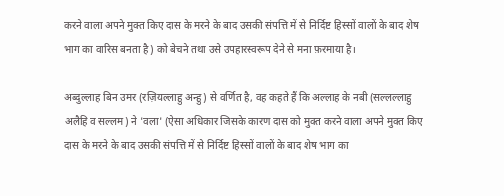करने वाला अपने मुक्त किए दास के मरने के बाद उसकी संपत्ति में से निर्दिष्ट हिस्सों वालों के बाद शेष भाग का वारिस बनता है) को बेचने तथा उसे उपहारस्वरूप देने से मना फ़रमाया है।

अब्दुल्लाह बिन उमर (रज़ियल्लाहु अन्हु) से वर्णित है, वह कहते हैं कि अल्लाह के नबी (सल्लल्लाहु अलैहि व सल्लम) ने 'वला' (ऐसा अधिकार जिसके कारण दास को मुक्त करने वाला अपने मुक्त किए दास के मरने के बाद उसकी संपत्ति में से निर्दिष्ट हिस्सों वालों के बाद शेष भाग का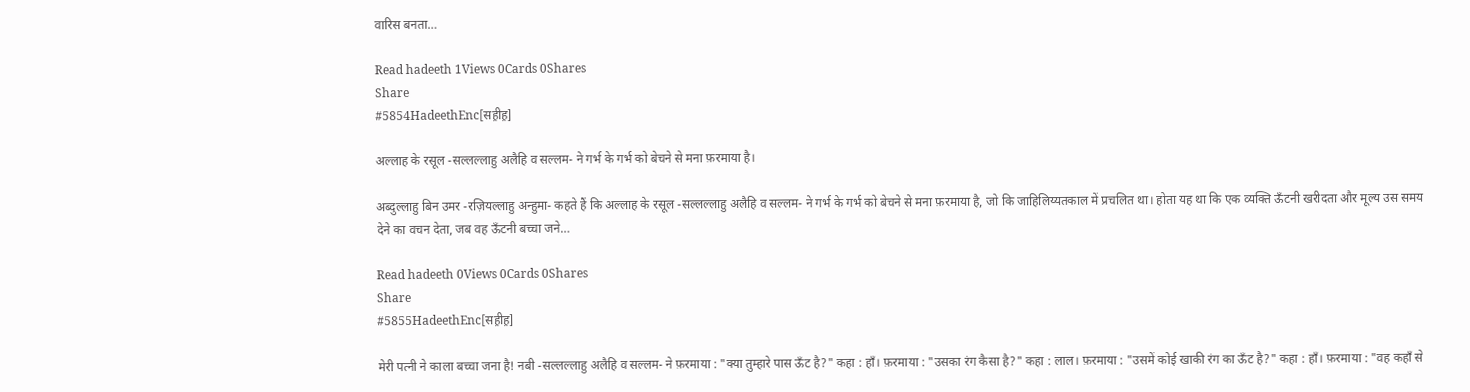वारिस बनता…

Read hadeeth 1Views 0Cards 0Shares
Share
#5854HadeethEnc[सह़ीह़]

अल्लाह के रसूल -सल्लल्लाहु अलैहि व सल्लम- ने गर्भ के गर्भ को बेचने से मना फ़रमाया है।

अब्दुल्लाहु बिन उमर -रज़ियल्लाहु अन्हुमा- कहते हैं कि अल्लाह के रसूल -सल्लल्लाहु अलैहि व सल्लम- ने गर्भ के गर्भ को बेचने से मना फ़रमाया है, जो कि जाहिलिय्यतकाल में प्रचलित था। होता यह था कि एक व्यक्ति ऊँटनी खरीदता और मूल्य उस समय देने का वचन देता, जब वह ऊँटनी बच्चा जने…

Read hadeeth 0Views 0Cards 0Shares
Share
#5855HadeethEnc[सह़ीह़]

मेरी पत्नी ने काला बच्चा जना है! नबी -सल्लल्लाहु अलैहि व सल्लम- ने फ़रमाया : "क्या तुम्हारे पास ऊँट है?" कहा : हाँ। फ़रमाया : "उसका रंग कैसा है?" कहा : लाल। फ़रमाया : "उसमें कोई खाकी रंग का ऊँट है?" कहा : हाँ। फ़रमाया : "वह कहाँ से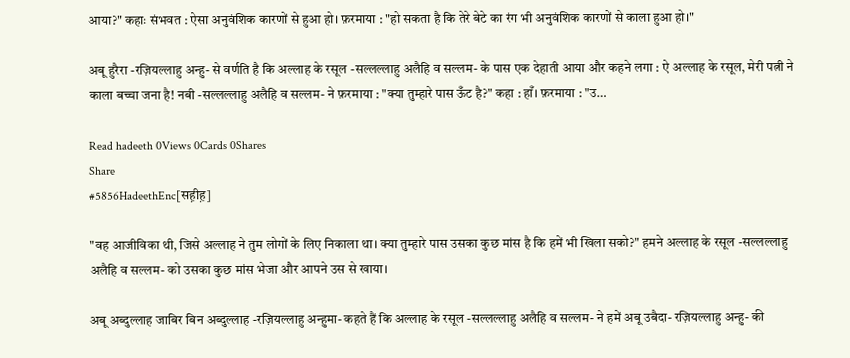आया?" कहाः संभवत : ऐसा अनुवंशिक कारणों से हुआ हो। फ़रमाया : "हो सकता है कि तेरे बेटे का रंग भी अनुवंशिक कारणों से काला हुआ हो।"

अबू हुरैरा -रज़ियल्लाहु अन्हु- से वर्णति है कि अल्लाह के रसूल -सल्लल्लाहु अलैहि व सल्लम- के पास एक देहाती आया और कहने लगा : ऐ अल्लाह के रसूल, मेरी पत्नी ने काला बच्चा जना है! नबी -सल्लल्लाहु अलैहि व सल्लम- ने फ़रमाया : "क्या तुम्हारे पास ऊँट है?" कहा : हाँ। फ़रमाया : "उ…

Read hadeeth 0Views 0Cards 0Shares
Share
#5856HadeethEnc[सह़ीह़]

"वह आजीविका थी, जिसे अल्लाह ने तुम लोगों के लिए निकाला था। क्या तुम्हारे पास उसका कुछ मांस है कि हमें भी खिला सको?" हमने अल्लाह के रसूल -सल्लल्लाहु अलैहि व सल्लम- को उसका कुछ मांस भेजा और आपने उस से खाया।

अबू अब्दुल्लाह जाबिर बिन अब्दुल्लाह -रज़ियल्लाहु अन्हुमा- कहते हैं कि अल्लाह के रसूल -सल्लल्लाहु अलैहि व सल्लम- ने हमें अबू उबैदा- रज़ियल्लाहु अन्हु- की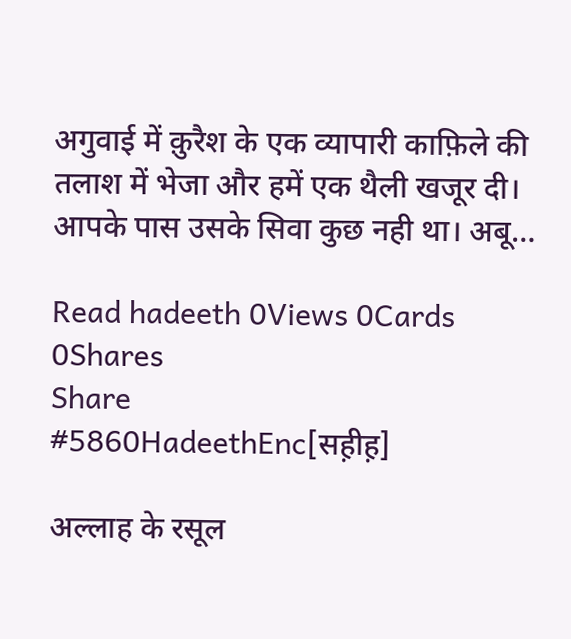अगुवाई में क़ुरैश के एक व्यापारी काफ़िले की तलाश में भेजा और हमें एक थैली खजूर दी। आपके पास उसके सिवा कुछ नही था। अबू…

Read hadeeth 0Views 0Cards 0Shares
Share
#5860HadeethEnc[सह़ीह़]

अल्लाह के रसूल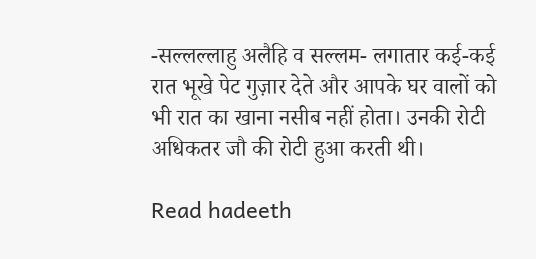-सल्लल्लाहु अलैहि व सल्लम- लगातार कई-कई रात भूखे पेट गुज़ार देते और आपके घर वालों को भी रात का खाना नसीब नहीं होता। उनकी रोटी अधिकतर जौ की रोटी हुआ करती थी।

Read hadeeth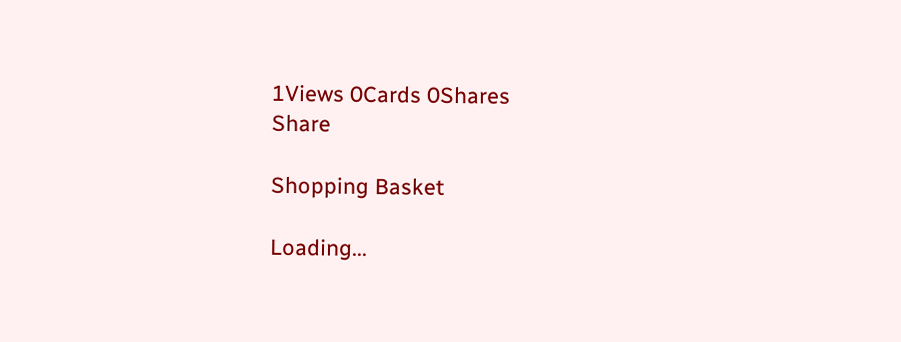1Views 0Cards 0Shares
Share

Shopping Basket

Loading...